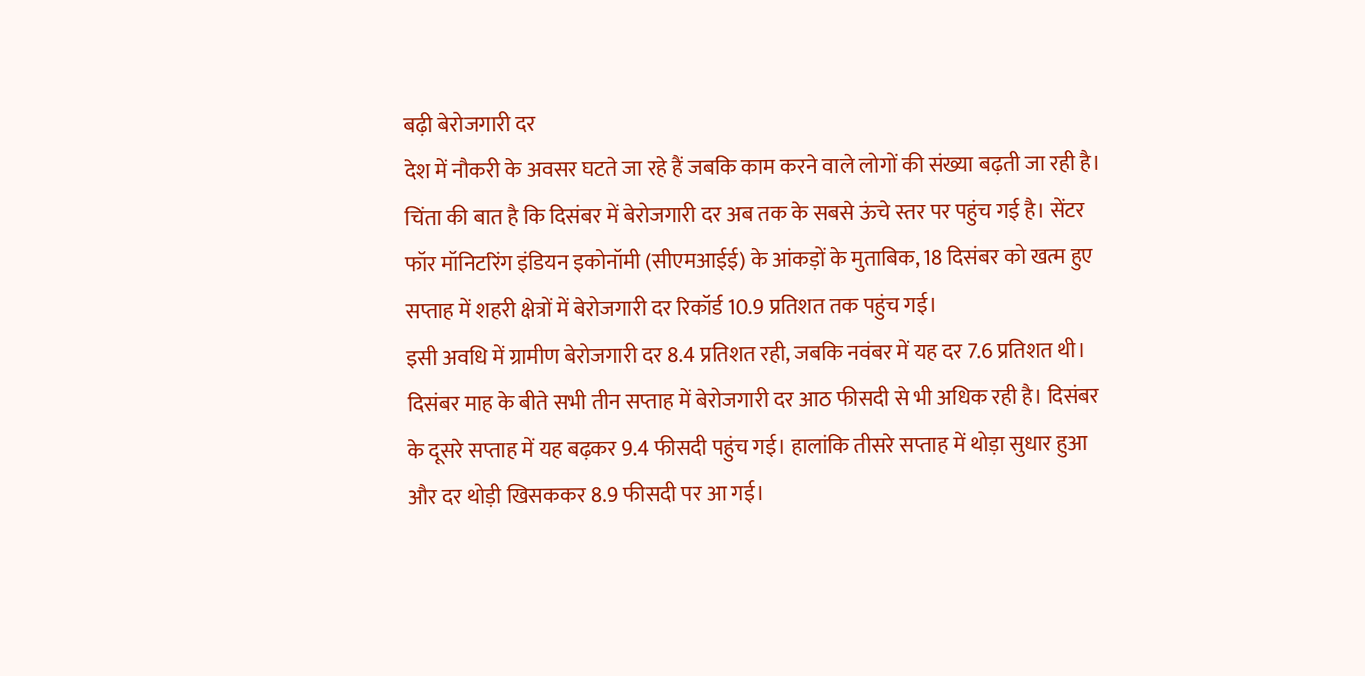बढ़ी बेरोजगारी दर
देश में नौकरी के अवसर घटते जा रहे हैं जबकि काम करने वाले लोगों की संख्या बढ़ती जा रही है। चिंता की बात है कि दिसंबर में बेरोजगारी दर अब तक के सबसे ऊंचे स्तर पर पहुंच गई है। सेंटर फॉर मॉनिटरिंग इंडियन इकोनॉमी (सीएमआईई) के आंकड़ों के मुताबिक, 18 दिसंबर को खत्म हुए सप्ताह में शहरी क्षेत्रों में बेरोजगारी दर रिकॉर्ड 10.9 प्रतिशत तक पहुंच गई।
इसी अवधि में ग्रामीण बेरोजगारी दर 8.4 प्रतिशत रही, जबकि नवंबर में यह दर 7.6 प्रतिशत थी। दिसंबर माह के बीते सभी तीन सप्ताह में बेरोजगारी दर आठ फीसदी से भी अधिक रही है। दिसंबर के दूसरे सप्ताह में यह बढ़कर 9.4 फीसदी पहुंच गई। हालांकि तीसरे सप्ताह में थोड़ा सुधार हुआ और दर थोड़ी खिसककर 8.9 फीसदी पर आ गई।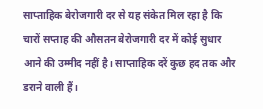साप्ताहिक बेरोजगारी दर से यह संकेत मिल रहा है कि चारों सप्ताह की औसतन बेरोजगारी दर में कोई सुधार आने की उम्मीद नहीं है। साप्ताहिक दरें कुछ हद तक और डराने वाली हैं।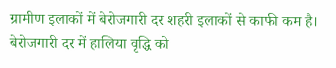ग्रामीण इलाकों में बेरोजगारी दर शहरी इलाकों से काफी कम है। बेरोजगारी दर में हालिया वृद्धि को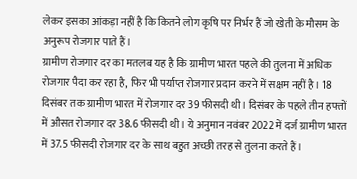लेकर इसका आंकड़ा नहीं है कि कितने लोग कृषि पर निर्भर हैं जो खेती के मौसम के अनुरूप रोजगार पाते हैं।
ग्रामीण रोजगार दर का मतलब यह है कि ग्रामीण भारत पहले की तुलना में अधिक रोजगार पैदा कर रहा है, फिर भी पर्याप्त रोजगार प्रदान करने में सक्षम नहीं है। 18 दिसंबर तक ग्रामीण भारत में रोजगार दर 39 फीसदी थी। दिसंबर के पहले तीन हफ्तों में औसत रोजगार दर 38.6 फीसदी थी। ये अनुमान नवंबर 2022 में दर्ज ग्रामीण भारत में 37.5 फीसदी रोजगार दर के साथ बहुत अच्छी तरह से तुलना करते हैं।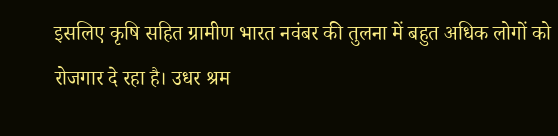इसलिए कृषि सहित ग्रामीण भारत नवंबर की तुलना में बहुत अधिक लोगों को रोजगार दे रहा है। उधर श्रम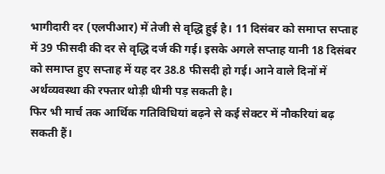भागीदारी दर (एलपीआर) में तेजी से वृद्धि हुई है। 11 दिसंबर को समाप्त सप्ताह में 39 फीसदी की दर से वृद्धि दर्ज की गई। इसके अगले सप्ताह यानी 18 दिसंबर को समाप्त हुए सप्ताह में यह दर 38.8 फीसदी हो गई। आने वाले दिनों में अर्थव्यवस्था की रफ्तार थोड़ी धीमी पड़ सकती है।
फिर भी मार्च तक आर्थिक गतिविधियां बढ़ने से कई सेक्टर में नौकरियां बढ़ सकती हैं।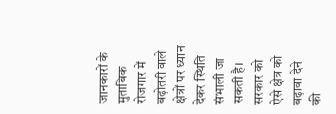जानकारों के मुताबिक रोजगार में बढ़ोतरी वाले क्षेत्रों पर ध्यान देकर स्थिति संभाली जा सकती है। सरकार को ऐसे क्षेत्र को बढ़ावा देने की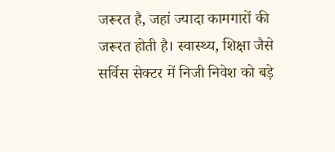जरूरत है, जहां ज्यादा कामगारों की जरूरत होती है। स्वास्थ्य, शिक्षा जैसे सर्विस सेक्टर में निजी निवेश को बड़े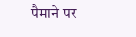पैमाने पर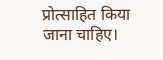प्रोत्साहित किया जाना चाहिए।